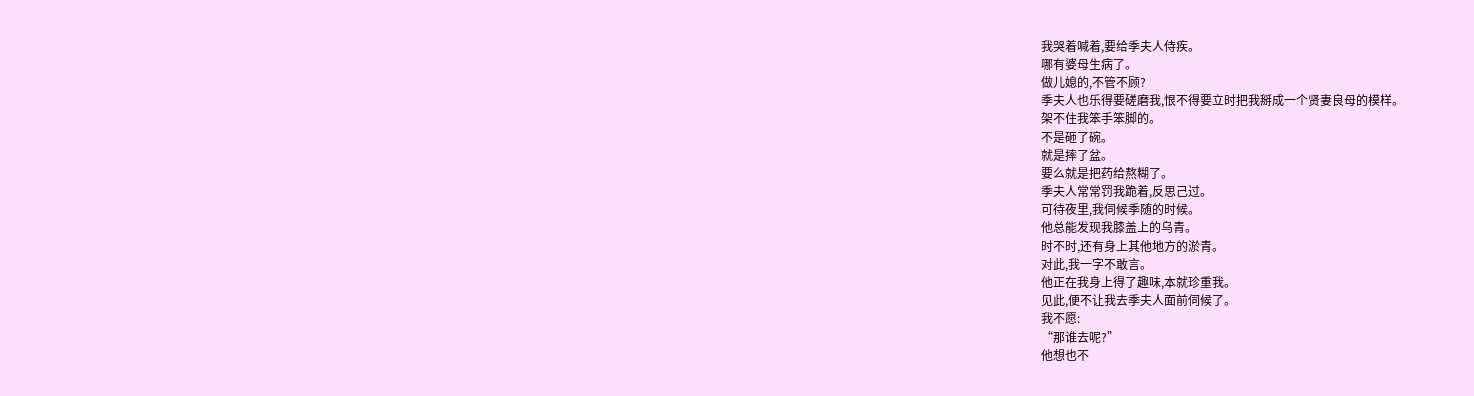我哭着喊着,要给季夫人侍疾。
哪有婆母生病了。
做儿媳的,不管不顾?
季夫人也乐得要磋磨我,恨不得要立时把我掰成一个贤妻良母的模样。
架不住我笨手笨脚的。
不是砸了碗。
就是摔了盆。
要么就是把药给熬糊了。
季夫人常常罚我跪着,反思己过。
可待夜里,我伺候季随的时候。
他总能发现我膝盖上的乌青。
时不时,还有身上其他地方的淤青。
对此,我一字不敢言。
他正在我身上得了趣味,本就珍重我。
见此,便不让我去季夫人面前伺候了。
我不愿:
“那谁去呢?”
他想也不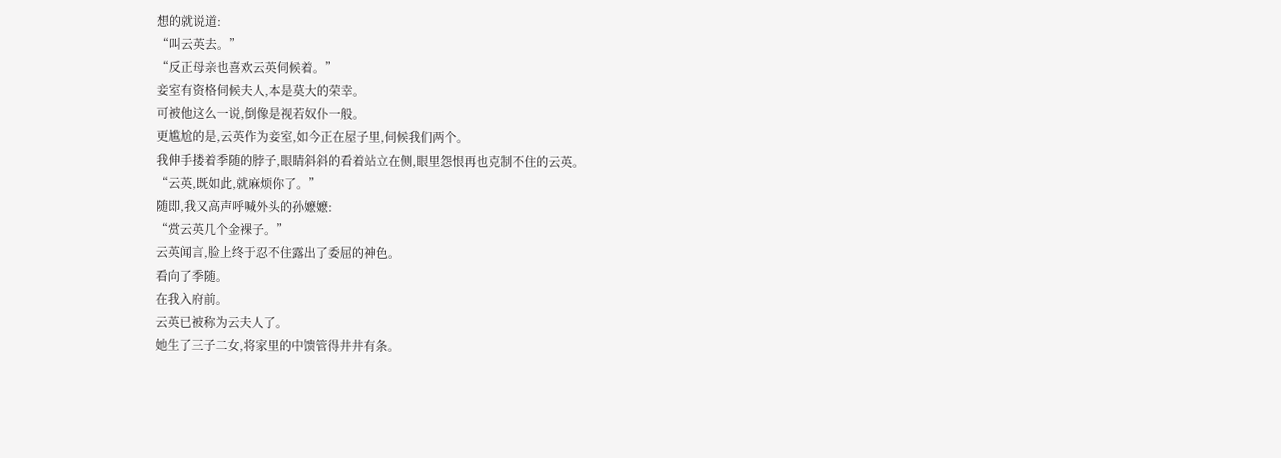想的就说道:
“叫云英去。”
“反正母亲也喜欢云英伺候着。”
妾室有资格伺候夫人,本是莫大的荣幸。
可被他这么一说,倒像是视若奴仆一般。
更尴尬的是,云英作为妾室,如今正在屋子里,伺候我们两个。
我伸手搂着季随的脖子,眼睛斜斜的看着站立在侧,眼里怨恨再也克制不住的云英。
“云英,既如此,就麻烦你了。”
随即,我又高声呼喊外头的孙嬷嬷:
“赏云英几个金裸子。”
云英闻言,脸上终于忍不住露出了委屈的神色。
看向了季随。
在我入府前。
云英已被称为云夫人了。
她生了三子二女,将家里的中馈管得井井有条。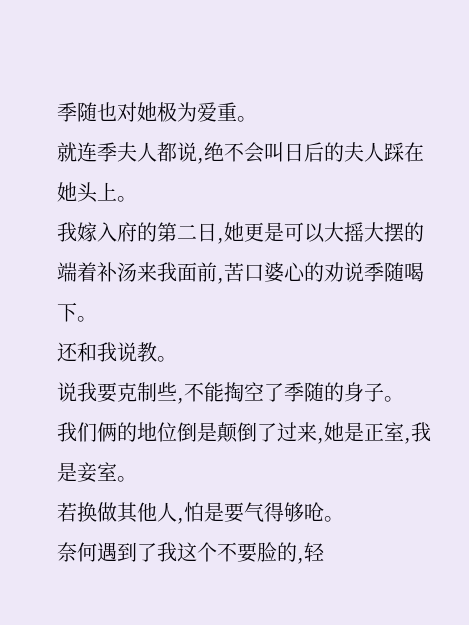季随也对她极为爱重。
就连季夫人都说,绝不会叫日后的夫人踩在她头上。
我嫁入府的第二日,她更是可以大摇大摆的端着补汤来我面前,苦口婆心的劝说季随喝下。
还和我说教。
说我要克制些,不能掏空了季随的身子。
我们俩的地位倒是颠倒了过来,她是正室,我是妾室。
若换做其他人,怕是要气得够呛。
奈何遇到了我这个不要脸的,轻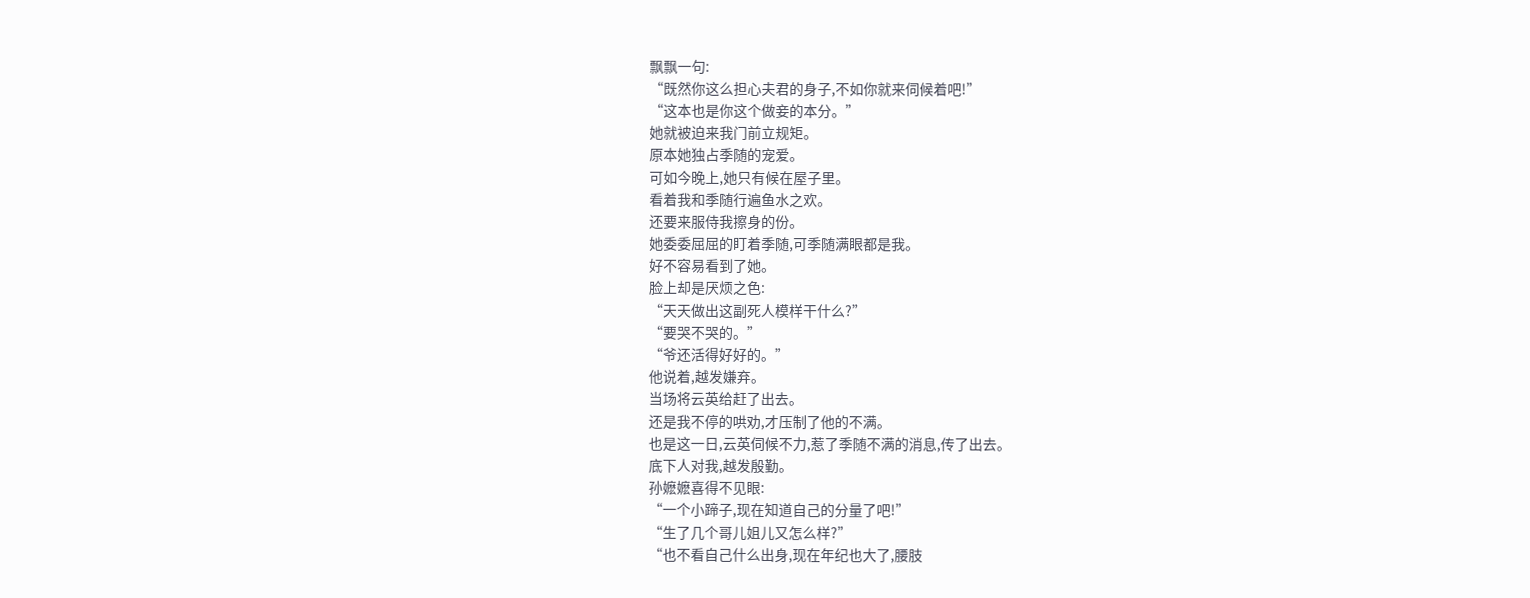飘飘一句:
“既然你这么担心夫君的身子,不如你就来伺候着吧!”
“这本也是你这个做妾的本分。”
她就被迫来我门前立规矩。
原本她独占季随的宠爱。
可如今晚上,她只有候在屋子里。
看着我和季随行遍鱼水之欢。
还要来服侍我擦身的份。
她委委屈屈的盯着季随,可季随满眼都是我。
好不容易看到了她。
脸上却是厌烦之色:
“天天做出这副死人模样干什么?”
“要哭不哭的。”
“爷还活得好好的。”
他说着,越发嫌弃。
当场将云英给赶了出去。
还是我不停的哄劝,才压制了他的不满。
也是这一日,云英伺候不力,惹了季随不满的消息,传了出去。
底下人对我,越发殷勤。
孙嬷嬷喜得不见眼:
“一个小蹄子,现在知道自己的分量了吧!”
“生了几个哥儿姐儿又怎么样?”
“也不看自己什么出身,现在年纪也大了,腰肢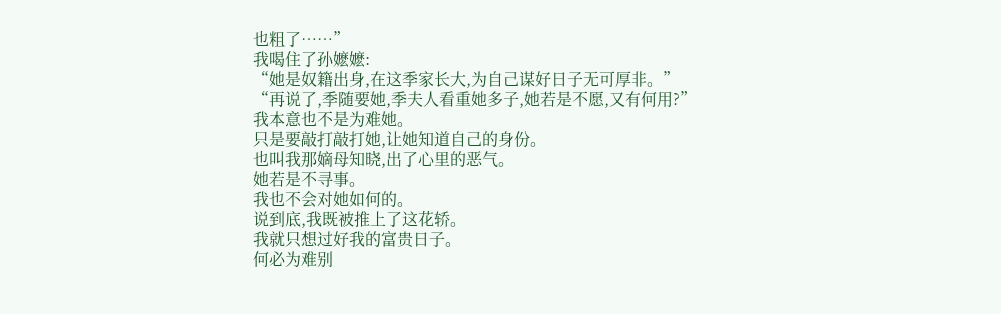也粗了……”
我喝住了孙嬷嬷:
“她是奴籍出身,在这季家长大,为自己谋好日子无可厚非。”
“再说了,季随要她,季夫人看重她多子,她若是不愿,又有何用?”
我本意也不是为难她。
只是要敲打敲打她,让她知道自己的身份。
也叫我那嫡母知晓,出了心里的恶气。
她若是不寻事。
我也不会对她如何的。
说到底,我既被推上了这花轿。
我就只想过好我的富贵日子。
何必为难别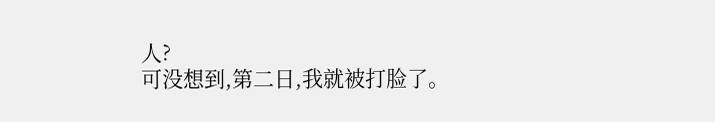人?
可没想到,第二日,我就被打脸了。